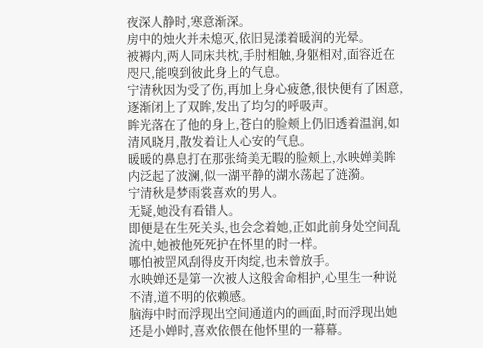夜深人静时,寒意渐深。
房中的烛火并未熄灭,依旧晃漾着暖润的光晕。
被褥内,两人同床共枕,手肘相触,身躯相对,面容近在咫尺,能嗅到彼此身上的气息。
宁清秋因为受了伤,再加上身心疲惫,很快便有了困意,逐渐闭上了双眸,发出了均匀的呼吸声。
眸光落在了他的身上,苍白的脸颊上仍旧透着温润,如清风晓月,散发着让人心安的气息。
暖暖的鼻息打在那张绮美无暇的脸颊上,水映婵美眸内泛起了波澜,似一湖平静的湖水荡起了涟漪。
宁清秋是梦雨裳喜欢的男人。
无疑,她没有看错人。
即便是在生死关头,也会念着她,正如此前身处空间乱流中,她被他死死护在怀里的时一样。
哪怕被罡风刮得皮开肉绽,也未曾放手。
水映婵还是第一次被人这般舍命相护,心里生一种说不清,道不明的依赖感。
脑海中时而浮现出空间通道内的画面,时而浮现出她还是小婵时,喜欢依偎在他怀里的一幕幕。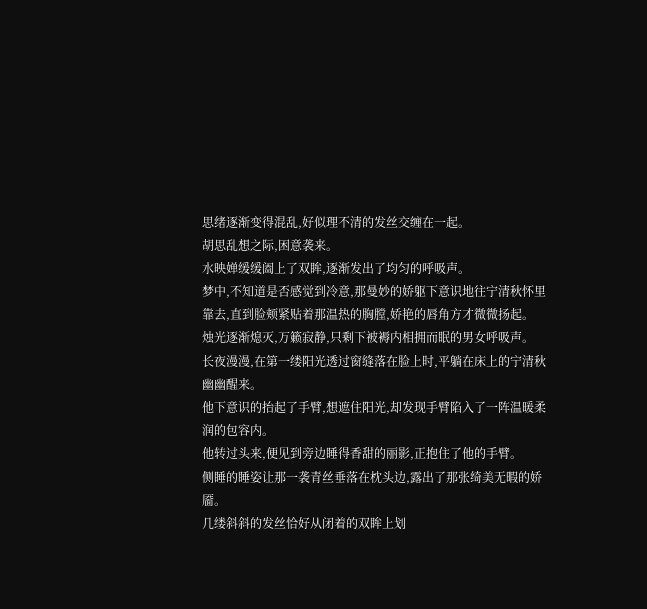思绪逐渐变得混乱,好似理不清的发丝交缠在一起。
胡思乱想之际,困意袭来。
水映婵缓缓阖上了双眸,逐渐发出了均匀的呼吸声。
梦中,不知道是否感觉到冷意,那曼妙的娇躯下意识地往宁清秋怀里靠去,直到脸颊紧贴着那温热的胸膛,娇艳的唇角方才微微扬起。
烛光逐渐熄灭,万籁寂静,只剩下被褥内相拥而眠的男女呼吸声。
长夜漫漫,在第一缕阳光透过窗缝落在脸上时,平躺在床上的宁清秋幽幽醒来。
他下意识的抬起了手臂,想遮住阳光,却发现手臂陷入了一阵温暖柔润的包容内。
他转过头来,便见到旁边睡得香甜的丽影,正抱住了他的手臂。
侧睡的睡姿让那一袭青丝垂落在枕头边,露出了那张绮美无暇的娇靥。
几缕斜斜的发丝恰好从闭着的双眸上划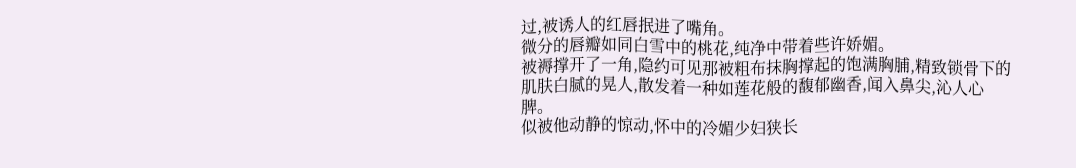过,被诱人的红唇抿进了嘴角。
微分的唇瓣如同白雪中的桃花,纯净中带着些许娇媚。
被褥撑开了一角,隐约可见那被粗布抹胸撑起的饱满胸脯,精致锁骨下的肌肤白腻的晃人,散发着一种如莲花般的馥郁幽香,闻入鼻尖,沁人心脾。
似被他动静的惊动,怀中的冷媚少妇狭长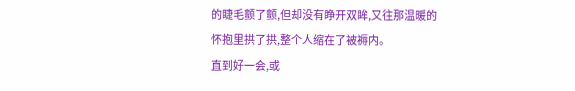的睫毛颤了颤,但却没有睁开双眸,又往那温暖的怀抱里拱了拱,整个人缩在了被褥内。
直到好一会,或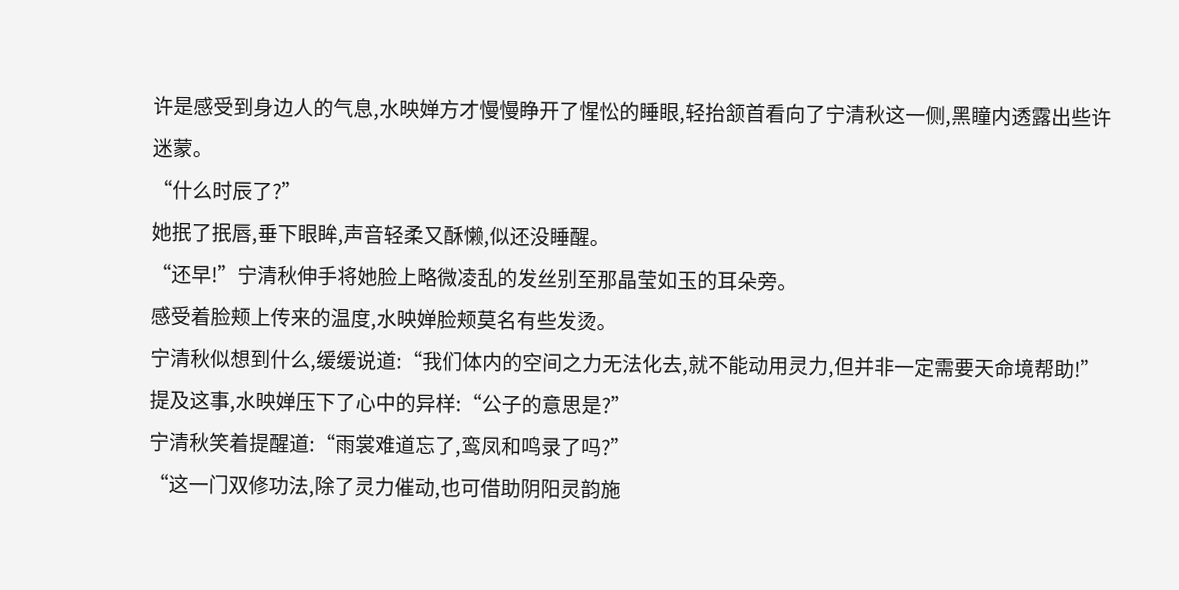许是感受到身边人的气息,水映婵方才慢慢睁开了惺忪的睡眼,轻抬颔首看向了宁清秋这一侧,黑瞳内透露出些许迷蒙。
“什么时辰了?”
她抿了抿唇,垂下眼眸,声音轻柔又酥懒,似还没睡醒。
“还早!”宁清秋伸手将她脸上略微凌乱的发丝别至那晶莹如玉的耳朵旁。
感受着脸颊上传来的温度,水映婵脸颊莫名有些发烫。
宁清秋似想到什么,缓缓说道:“我们体内的空间之力无法化去,就不能动用灵力,但并非一定需要天命境帮助!”
提及这事,水映婵压下了心中的异样:“公子的意思是?”
宁清秋笑着提醒道:“雨裳难道忘了,鸾凤和鸣录了吗?”
“这一门双修功法,除了灵力催动,也可借助阴阳灵韵施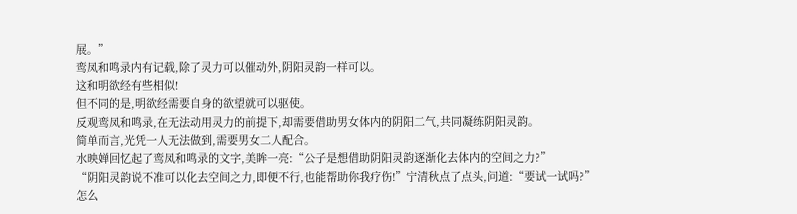展。”
鸾凤和鸣录内有记载,除了灵力可以催动外,阴阳灵韵一样可以。
这和明欲经有些相似!
但不同的是,明欲经需要自身的欲望就可以驱使。
反观鸾凤和鸣录,在无法动用灵力的前提下,却需要借助男女体内的阴阳二气,共同凝练阴阳灵韵。
简单而言,光凭一人无法做到,需要男女二人配合。
水映婵回忆起了鸾凤和鸣录的文字,美眸一亮:“公子是想借助阴阳灵韵逐渐化去体内的空间之力?”
“阴阳灵韵说不准可以化去空间之力,即便不行,也能帮助你我疗伤!”宁清秋点了点头,问道:“要试一试吗?”
怎么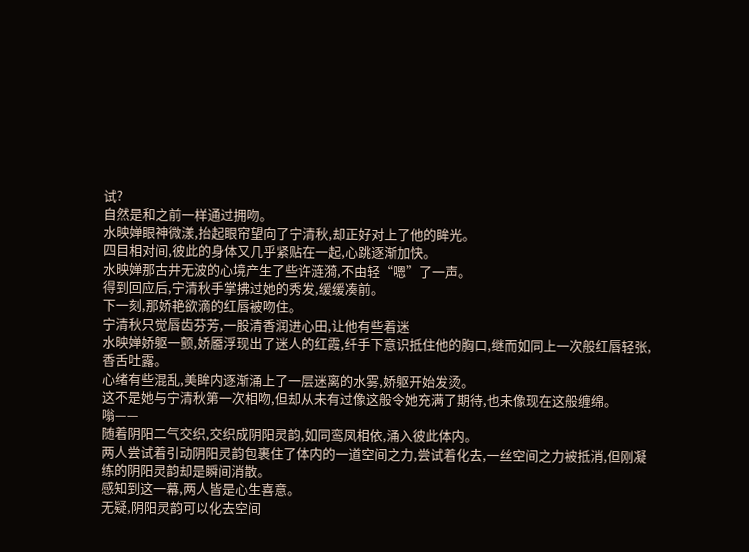试?
自然是和之前一样通过拥吻。
水映婵眼神微漾,抬起眼帘望向了宁清秋,却正好对上了他的眸光。
四目相对间,彼此的身体又几乎紧贴在一起,心跳逐渐加快。
水映婵那古井无波的心境产生了些许涟漪,不由轻“嗯”了一声。
得到回应后,宁清秋手掌拂过她的秀发,缓缓凑前。
下一刻,那娇艳欲滴的红唇被吻住。
宁清秋只觉唇齿芬芳,一股清香润进心田,让他有些着迷
水映婵娇躯一颤,娇靥浮现出了迷人的红霞,纤手下意识抵住他的胸口,继而如同上一次般红唇轻张,香舌吐露。
心绪有些混乱,美眸内逐渐涌上了一层迷离的水雾,娇躯开始发烫。
这不是她与宁清秋第一次相吻,但却从未有过像这般令她充满了期待,也未像现在这般缠绵。
嗡——
随着阴阳二气交织,交织成阴阳灵韵,如同鸾凤相依,涌入彼此体内。
两人尝试着引动阴阳灵韵包裹住了体内的一道空间之力,尝试着化去,一丝空间之力被抵消,但刚凝练的阴阳灵韵却是瞬间消散。
感知到这一幕,两人皆是心生喜意。
无疑,阴阳灵韵可以化去空间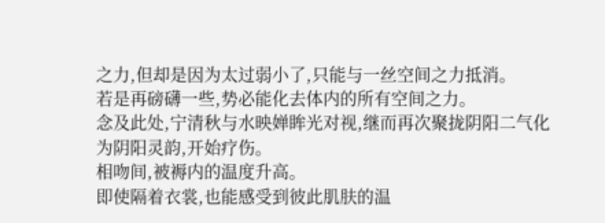之力,但却是因为太过弱小了,只能与一丝空间之力抵消。
若是再磅礴一些,势必能化去体内的所有空间之力。
念及此处,宁清秋与水映婵眸光对视,继而再次聚拢阴阳二气化为阴阳灵韵,开始疗伤。
相吻间,被褥内的温度升高。
即使隔着衣裳,也能感受到彼此肌肤的温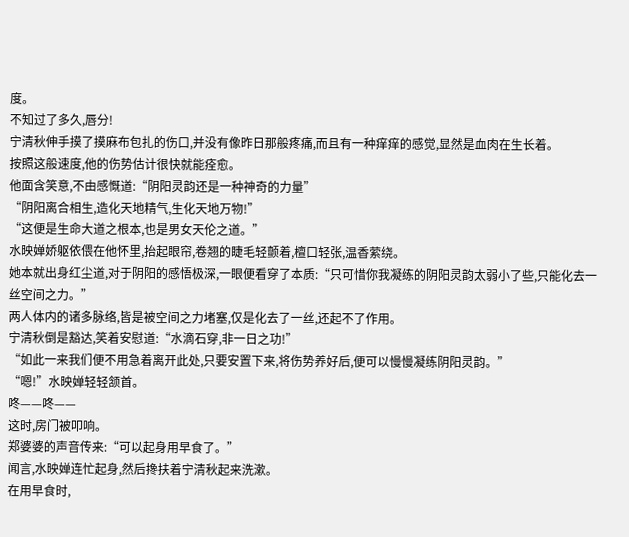度。
不知过了多久,唇分!
宁清秋伸手摸了摸麻布包扎的伤口,并没有像昨日那般疼痛,而且有一种痒痒的感觉,显然是血肉在生长着。
按照这般速度,他的伤势估计很快就能痊愈。
他面含笑意,不由感慨道:“阴阳灵韵还是一种神奇的力量”
“阴阳离合相生,造化天地精气,生化天地万物!”
“这便是生命大道之根本,也是男女天伦之道。”
水映婵娇躯依偎在他怀里,抬起眼帘,卷翘的睫毛轻颤着,檀口轻张,温香萦绕。
她本就出身红尘道,对于阴阳的感悟极深,一眼便看穿了本质:“只可惜你我凝练的阴阳灵韵太弱小了些,只能化去一丝空间之力。”
两人体内的诸多脉络,皆是被空间之力堵塞,仅是化去了一丝,还起不了作用。
宁清秋倒是豁达,笑着安慰道:“水滴石穿,非一日之功!”
“如此一来我们便不用急着离开此处,只要安置下来,将伤势养好后,便可以慢慢凝练阴阳灵韵。”
“嗯!”水映婵轻轻颔首。
咚——咚——
这时,房门被叩响。
郑婆婆的声音传来:“可以起身用早食了。”
闻言,水映婵连忙起身,然后搀扶着宁清秋起来洗漱。
在用早食时,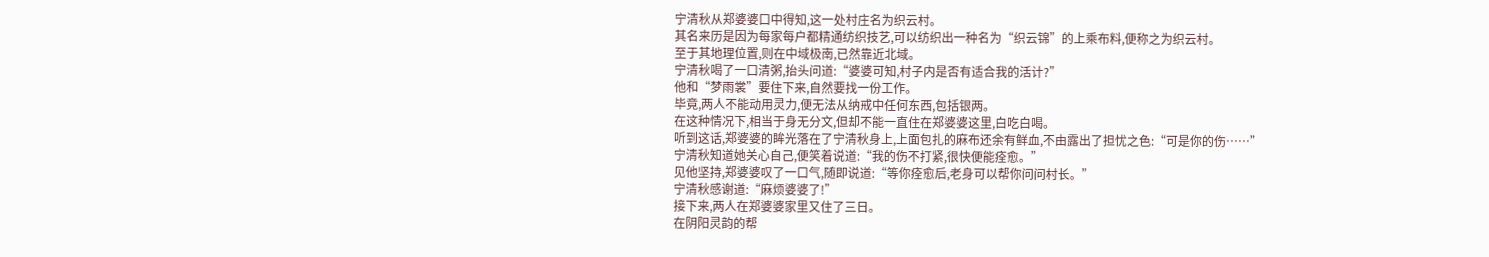宁清秋从郑婆婆口中得知,这一处村庄名为织云村。
其名来历是因为每家每户都精通纺织技艺,可以纺织出一种名为“织云锦”的上乘布料,便称之为织云村。
至于其地理位置,则在中域极南,已然靠近北域。
宁清秋喝了一口清粥,抬头问道:“婆婆可知,村子内是否有适合我的活计?”
他和“梦雨裳”要住下来,自然要找一份工作。
毕竟,两人不能动用灵力,便无法从纳戒中任何东西,包括银两。
在这种情况下,相当于身无分文,但却不能一直住在郑婆婆这里,白吃白喝。
听到这话,郑婆婆的眸光落在了宁清秋身上,上面包扎的麻布还余有鲜血,不由露出了担忧之色:“可是你的伤……”
宁清秋知道她关心自己,便笑着说道:“我的伤不打紧,很快便能痊愈。”
见他坚持,郑婆婆叹了一口气,随即说道:“等你痊愈后,老身可以帮你问问村长。”
宁清秋感谢道:“麻烦婆婆了!”
接下来,两人在郑婆婆家里又住了三日。
在阴阳灵韵的帮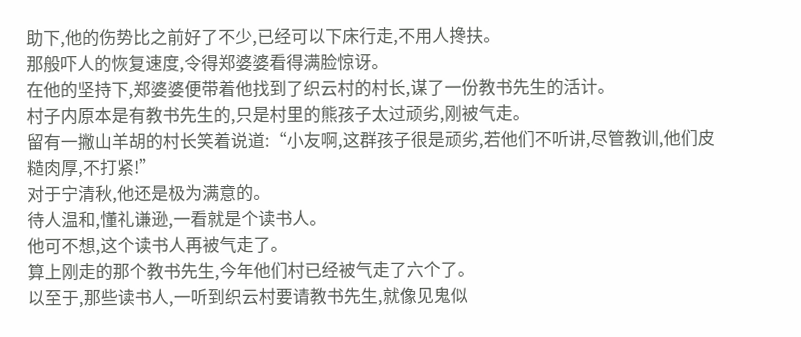助下,他的伤势比之前好了不少,已经可以下床行走,不用人搀扶。
那般吓人的恢复速度,令得郑婆婆看得满脸惊讶。
在他的坚持下,郑婆婆便带着他找到了织云村的村长,谋了一份教书先生的活计。
村子内原本是有教书先生的,只是村里的熊孩子太过顽劣,刚被气走。
留有一撇山羊胡的村长笑着说道:“小友啊,这群孩子很是顽劣,若他们不听讲,尽管教训,他们皮糙肉厚,不打紧!”
对于宁清秋,他还是极为满意的。
待人温和,懂礼谦逊,一看就是个读书人。
他可不想,这个读书人再被气走了。
算上刚走的那个教书先生,今年他们村已经被气走了六个了。
以至于,那些读书人,一听到织云村要请教书先生,就像见鬼似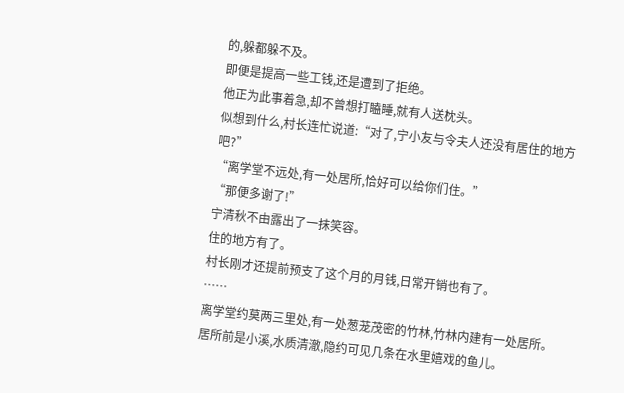的,躲都躲不及。
即便是提高一些工钱,还是遭到了拒绝。
他正为此事着急,却不曾想打瞌睡,就有人送枕头。
似想到什么,村长连忙说道:“对了,宁小友与令夫人还没有居住的地方吧?”
“离学堂不远处,有一处居所,恰好可以给你们住。”
“那便多谢了!”
宁清秋不由露出了一抹笑容。
住的地方有了。
村长刚才还提前预支了这个月的月钱,日常开销也有了。
……
离学堂约莫两三里处,有一处葱茏茂密的竹林,竹林内建有一处居所。
居所前是小溪,水质清澈,隐约可见几条在水里嬉戏的鱼儿。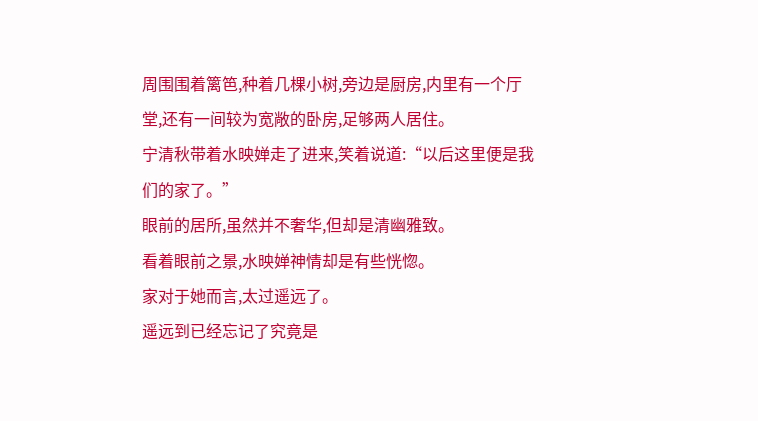周围围着篱笆,种着几棵小树,旁边是厨房,内里有一个厅堂,还有一间较为宽敞的卧房,足够两人居住。
宁清秋带着水映婵走了进来,笑着说道:“以后这里便是我们的家了。”
眼前的居所,虽然并不奢华,但却是清幽雅致。
看着眼前之景,水映婵神情却是有些恍惚。
家对于她而言,太过遥远了。
遥远到已经忘记了究竟是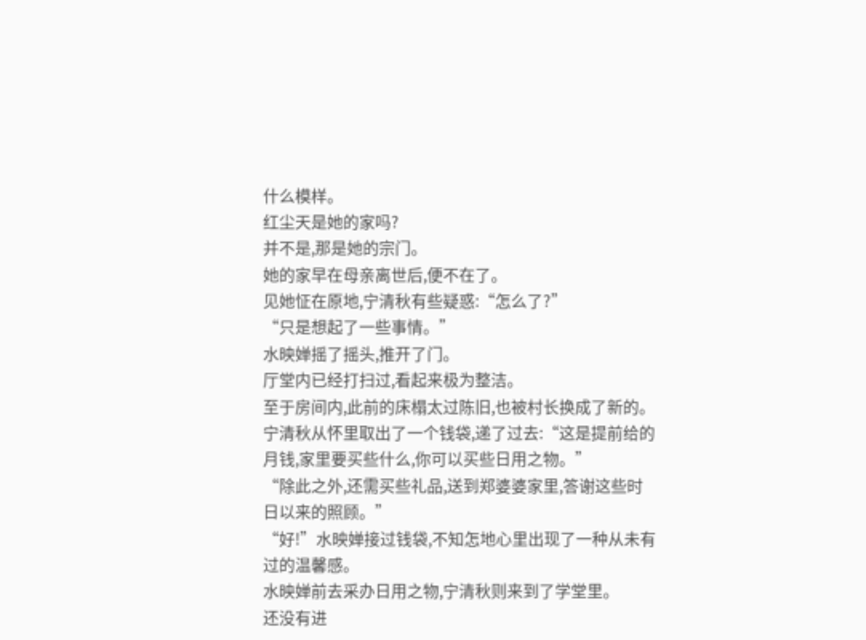什么模样。
红尘天是她的家吗?
并不是,那是她的宗门。
她的家早在母亲离世后,便不在了。
见她怔在原地,宁清秋有些疑惑:“怎么了?”
“只是想起了一些事情。”
水映婵摇了摇头,推开了门。
厅堂内已经打扫过,看起来极为整洁。
至于房间内,此前的床榻太过陈旧,也被村长换成了新的。
宁清秋从怀里取出了一个钱袋,递了过去:“这是提前给的月钱,家里要买些什么,你可以买些日用之物。”
“除此之外,还需买些礼品,送到郑婆婆家里,答谢这些时日以来的照顾。”
“好!”水映婵接过钱袋,不知怎地心里出现了一种从未有过的温馨感。
水映婵前去采办日用之物,宁清秋则来到了学堂里。
还没有进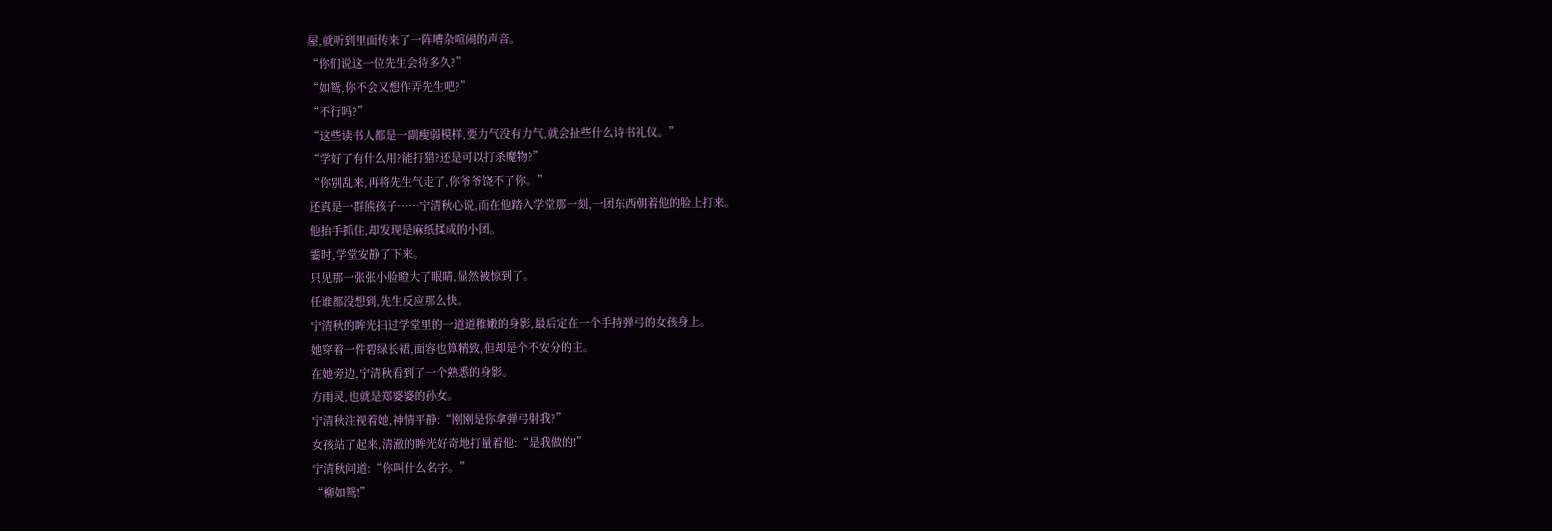屋,就听到里面传来了一阵嘈杂喧闹的声音。
“你们说这一位先生会待多久?”
“如鸳,你不会又想作弄先生吧?”
“不行吗?”
“这些读书人都是一副瘦弱模样,要力气没有力气,就会扯些什么诗书礼仪。”
“学好了有什么用?能打猎?还是可以打杀魔物?”
“你别乱来,再将先生气走了,你爷爷饶不了你。”
还真是一群熊孩子……宁清秋心说,而在他踏入学堂那一刻,一团东西朝着他的脸上打来。
他抬手抓住,却发现是麻纸揉成的小团。
霎时,学堂安静了下来。
只见那一张张小脸瞪大了眼睛,显然被惊到了。
任谁都没想到,先生反应那么快。
宁清秋的眸光扫过学堂里的一道道稚嫩的身影,最后定在一个手持弹弓的女孩身上。
她穿着一件碧绿长裙,面容也算精致,但却是个不安分的主。
在她旁边,宁清秋看到了一个熟悉的身影。
方雨灵,也就是郑婆婆的孙女。
宁清秋注视着她,神情平静:“刚刚是你拿弹弓射我?”
女孩站了起来,清澈的眸光好奇地打量着他:“是我做的!”
宁清秋问道:“你叫什么名字。”
“柳如鸳!”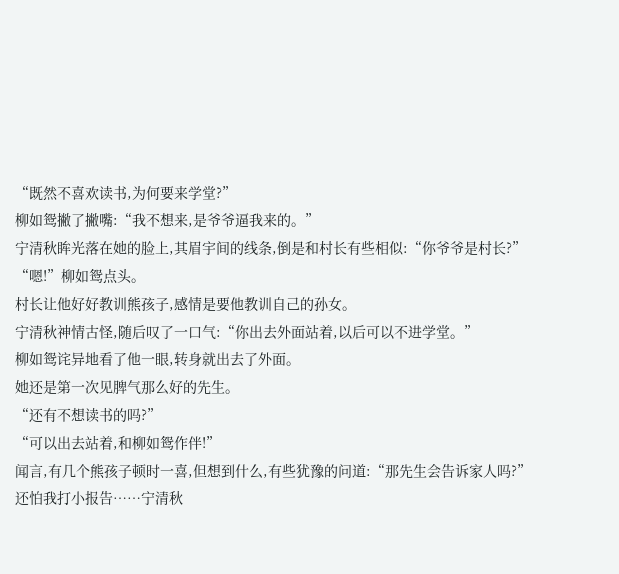“既然不喜欢读书,为何要来学堂?”
柳如鸳撇了撇嘴:“我不想来,是爷爷逼我来的。”
宁清秋眸光落在她的脸上,其眉宇间的线条,倒是和村长有些相似:“你爷爷是村长?”
“嗯!”柳如鸳点头。
村长让他好好教训熊孩子,感情是要他教训自己的孙女。
宁清秋神情古怪,随后叹了一口气:“你出去外面站着,以后可以不进学堂。”
柳如鸳诧异地看了他一眼,转身就出去了外面。
她还是第一次见脾气那么好的先生。
“还有不想读书的吗?”
“可以出去站着,和柳如鸳作伴!”
闻言,有几个熊孩子顿时一喜,但想到什么,有些犹豫的问道:“那先生会告诉家人吗?”
还怕我打小报告……宁清秋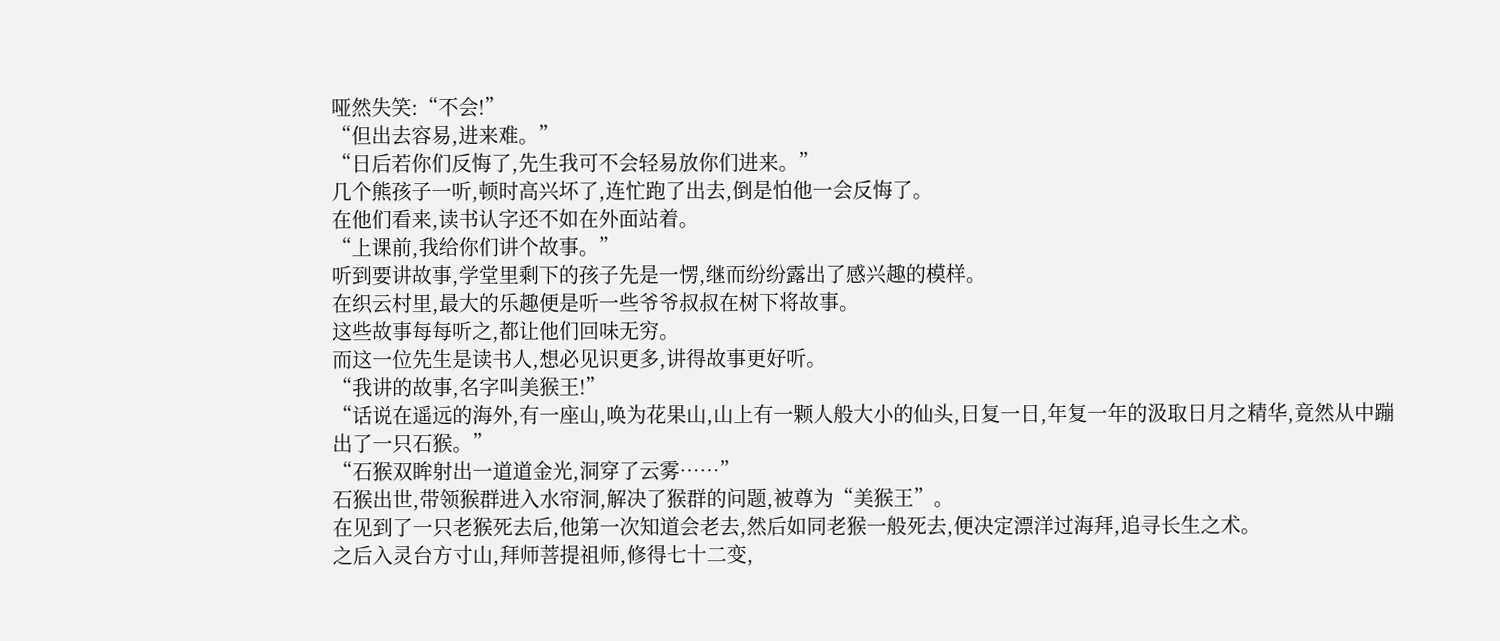哑然失笑:“不会!”
“但出去容易,进来难。”
“日后若你们反悔了,先生我可不会轻易放你们进来。”
几个熊孩子一听,顿时高兴坏了,连忙跑了出去,倒是怕他一会反悔了。
在他们看来,读书认字还不如在外面站着。
“上课前,我给你们讲个故事。”
听到要讲故事,学堂里剩下的孩子先是一愣,继而纷纷露出了感兴趣的模样。
在织云村里,最大的乐趣便是听一些爷爷叔叔在树下将故事。
这些故事每每听之,都让他们回味无穷。
而这一位先生是读书人,想必见识更多,讲得故事更好听。
“我讲的故事,名字叫美猴王!”
“话说在遥远的海外,有一座山,唤为花果山,山上有一颗人般大小的仙头,日复一日,年复一年的汲取日月之精华,竟然从中蹦出了一只石猴。”
“石猴双眸射出一道道金光,洞穿了云雾……”
石猴出世,带领猴群进入水帘洞,解决了猴群的问题,被尊为“美猴王”。
在见到了一只老猴死去后,他第一次知道会老去,然后如同老猴一般死去,便决定漂洋过海拜,追寻长生之术。
之后入灵台方寸山,拜师菩提祖师,修得七十二变,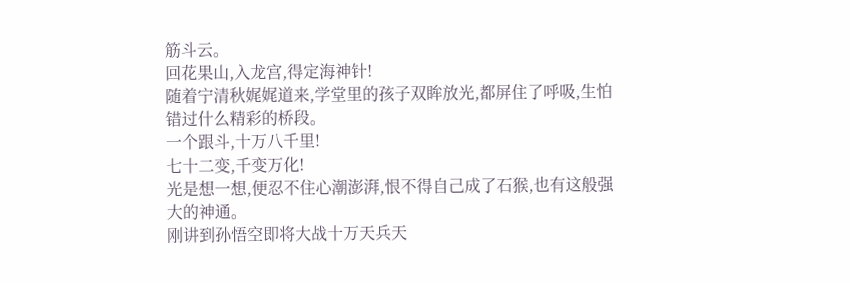筋斗云。
回花果山,入龙宫,得定海神针!
随着宁清秋娓娓道来,学堂里的孩子双眸放光,都屏住了呼吸,生怕错过什么精彩的桥段。
一个跟斗,十万八千里!
七十二变,千变万化!
光是想一想,便忍不住心潮澎湃,恨不得自己成了石猴,也有这般强大的神通。
刚讲到孙悟空即将大战十万天兵天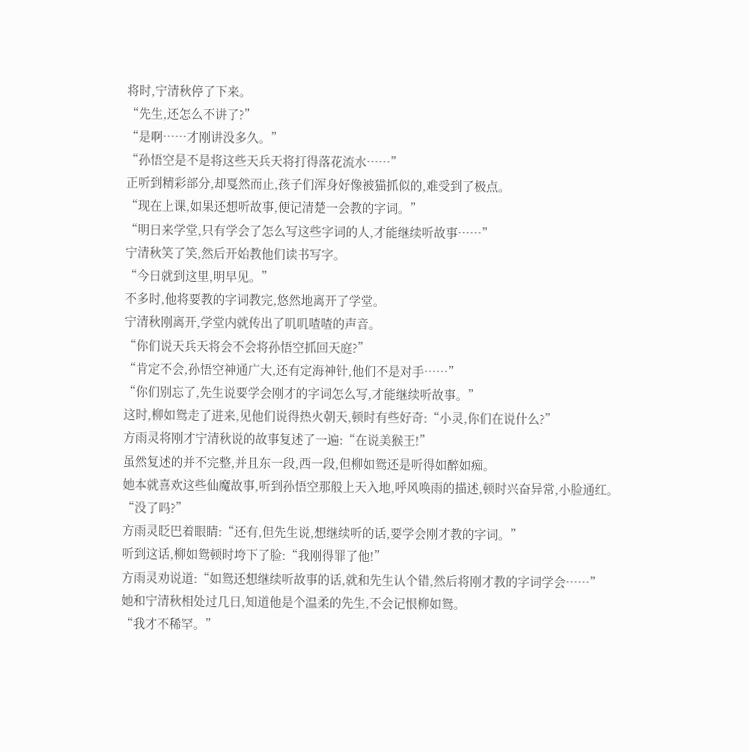将时,宁清秋停了下来。
“先生,还怎么不讲了?”
“是啊……才刚讲没多久。”
“孙悟空是不是将这些天兵天将打得落花流水……”
正听到精彩部分,却戛然而止,孩子们浑身好像被猫抓似的,难受到了极点。
“现在上课,如果还想听故事,便记清楚一会教的字词。”
“明日来学堂,只有学会了怎么写这些字词的人,才能继续听故事……”
宁清秋笑了笑,然后开始教他们读书写字。
“今日就到这里,明早见。”
不多时,他将要教的字词教完,悠然地离开了学堂。
宁清秋刚离开,学堂内就传出了叽叽喳喳的声音。
“你们说天兵天将会不会将孙悟空抓回天庭?”
“肯定不会,孙悟空神通广大,还有定海神针,他们不是对手……”
“你们别忘了,先生说要学会刚才的字词怎么写,才能继续听故事。”
这时,柳如鸳走了进来,见他们说得热火朝天,顿时有些好奇:“小灵,你们在说什么?”
方雨灵将刚才宁清秋说的故事复述了一遍:“在说美猴王!”
虽然复述的并不完整,并且东一段,西一段,但柳如鸳还是听得如醉如痴。
她本就喜欢这些仙魔故事,听到孙悟空那般上天入地,呼风唤雨的描述,顿时兴奋异常,小脸通红。
“没了吗?”
方雨灵眨巴着眼睛:“还有,但先生说,想继续听的话,要学会刚才教的字词。”
听到这话,柳如鸳顿时垮下了脸:“我刚得罪了他!”
方雨灵劝说道:“如鸳还想继续听故事的话,就和先生认个错,然后将刚才教的字词学会……”
她和宁清秋相处过几日,知道他是个温柔的先生,不会记恨柳如鸳。
“我才不稀罕。”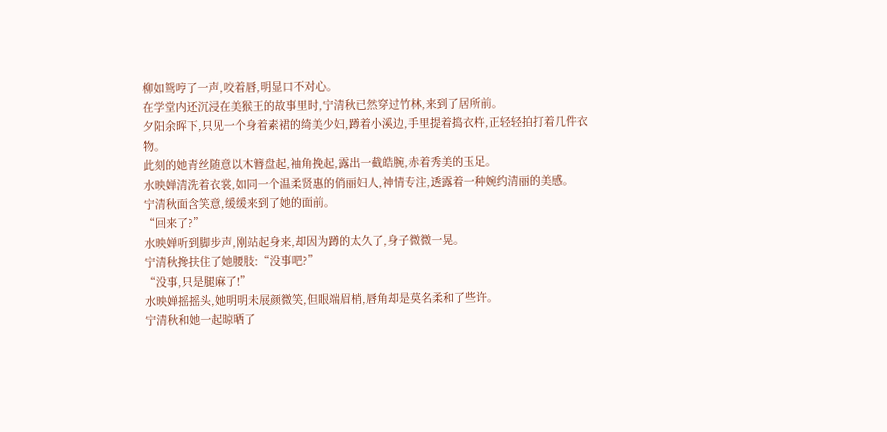柳如鸳哼了一声,咬着唇,明显口不对心。
在学堂内还沉浸在美猴王的故事里时,宁清秋已然穿过竹林,来到了居所前。
夕阳余晖下,只见一个身着素裙的绮美少妇,蹲着小溪边,手里提着捣衣杵,正轻轻拍打着几件衣物。
此刻的她青丝随意以木簪盘起,袖角挽起,露出一截皓腕,赤着秀美的玉足。
水映婵清洗着衣裳,如同一个温柔贤惠的俏丽妇人,神情专注,透露着一种婉约清丽的美感。
宁清秋面含笑意,缓缓来到了她的面前。
“回来了?”
水映婵听到脚步声,刚站起身来,却因为蹲的太久了,身子微微一晃。
宁清秋搀扶住了她腰肢:“没事吧?”
“没事,只是腿麻了!”
水映婵摇摇头,她明明未展颜微笑,但眼端眉梢,唇角却是莫名柔和了些许。
宁清秋和她一起晾晒了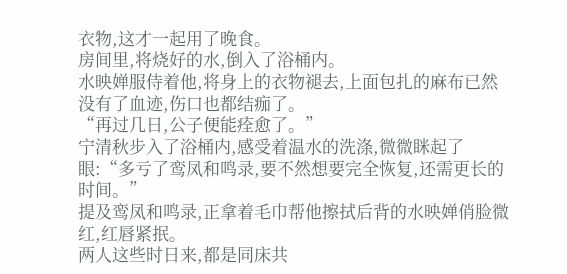衣物,这才一起用了晚食。
房间里,将烧好的水,倒入了浴桶内。
水映婵服侍着他,将身上的衣物褪去,上面包扎的麻布已然没有了血迹,伤口也都结痂了。
“再过几日,公子便能痊愈了。”
宁清秋步入了浴桶内,感受着温水的洗涤,微微眯起了眼:“多亏了鸾凤和鸣录,要不然想要完全恢复,还需更长的时间。”
提及鸾凤和鸣录,正拿着毛巾帮他擦拭后背的水映婵俏脸微红,红唇紧抿。
两人这些时日来,都是同床共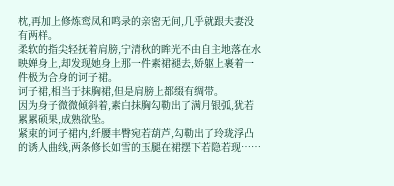枕,再加上修炼鸾凤和鸣录的亲密无间,几乎就跟夫妻没有两样。
柔软的指尖轻抚着肩膀,宁清秋的眸光不由自主地落在水映婵身上,却发现她身上那一件素裙褪去,娇躯上裹着一件极为合身的诃子裙。
诃子裙,相当于抹胸裙,但是肩膀上都缀有绸带。
因为身子微微倾斜着,素白抹胸勾勒出了满月银弧,犹若累累硕果,成熟欲坠。
紧束的诃子裙内,纤腰丰臀宛若葫芦,勾勒出了玲珑浮凸的诱人曲线,两条修长如雪的玉腿在裙摆下若隐若现……